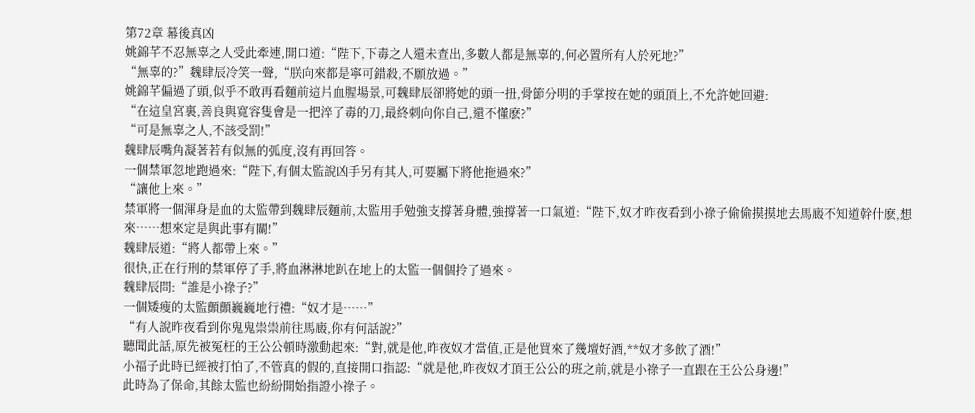第72章 幕後真凶
姚錦芊不忍無辜之人受此牽連,開口道:“陛下,下毒之人還未查出,多數人都是無辜的,何必置所有人於死地?”
“無辜的?”魏肆辰冷笑一聲,“朕向來都是寧可錯殺,不願放過。”
姚錦芊偏過了頭,似乎不敢再看麵前這片血腥場景,可魏肆辰卻將她的頭一扭,骨節分明的手掌按在她的頭頂上,不允許她回避:
“在這皇宮裏,善良與寬容隻會是一把淬了毒的刀,最終刺向你自己,還不懂麽?”
“可是無辜之人,不該受罰!”
魏肆辰嘴角凝著若有似無的弧度,沒有再回答。
一個禁軍忽地跑過來:“陛下,有個太監說凶手另有其人,可要屬下將他拖過來?”
“讓他上來。”
禁軍將一個渾身是血的太監帶到魏肆辰麵前,太監用手勉強支撐著身體,強撐著一口氣道:“陛下,奴才昨夜看到小祿子偷偷摸摸地去馬廄不知道幹什麽,想來……想來定是與此事有關!”
魏肆辰道:“將人都帶上來。”
很快,正在行刑的禁軍停了手,將血淋淋地趴在地上的太監一個個拎了過來。
魏肆辰問:“誰是小祿子?”
一個矮瘦的太監顫顫巍巍地行禮:“奴才是……”
“有人說昨夜看到你鬼鬼祟祟前往馬廄,你有何話說?”
聽聞此話,原先被冤枉的王公公頓時激動起來:“對,就是他,昨夜奴才當值,正是他買來了幾壇好酒,**奴才多飲了酒!”
小福子此時已經被打怕了,不管真的假的,直接開口指認:“就是他,昨夜奴才頂王公公的班之前,就是小祿子一直跟在王公公身邊!”
此時為了保命,其餘太監也紛紛開始指證小祿子。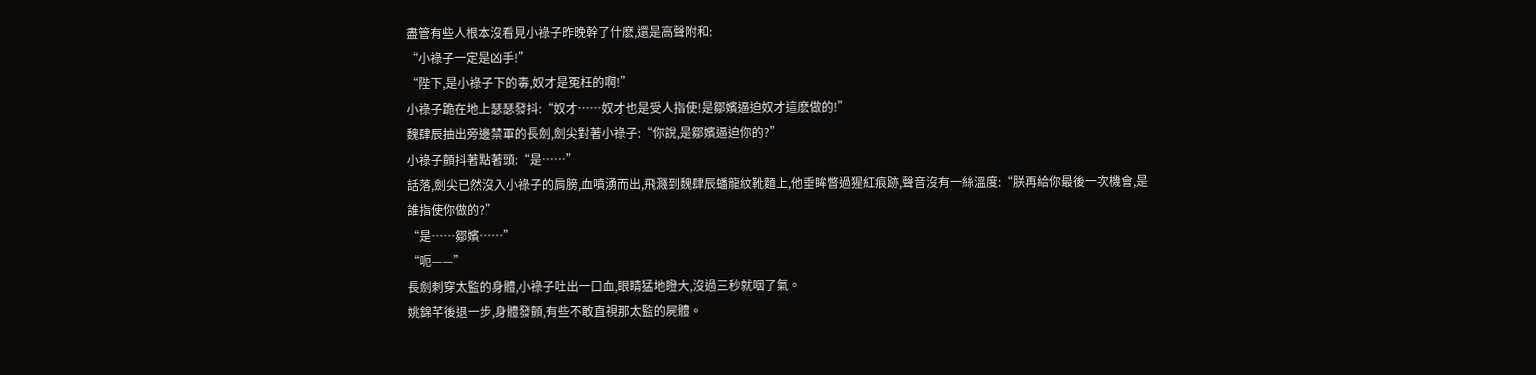盡管有些人根本沒看見小祿子昨晚幹了什麽,還是高聲附和:
“小祿子一定是凶手!”
“陛下,是小祿子下的毒,奴才是冤枉的啊!”
小祿子跪在地上瑟瑟發抖:“奴才……奴才也是受人指使!是鄒嬪逼迫奴才這麽做的!”
魏肆辰抽出旁邊禁軍的長劍,劍尖對著小祿子:“你說,是鄒嬪逼迫你的?”
小祿子顫抖著點著頭:“是……”
話落,劍尖已然沒入小祿子的肩膀,血噴湧而出,飛濺到魏肆辰蟠龍紋靴麵上,他垂眸瞥過猩紅痕跡,聲音沒有一絲溫度:“朕再給你最後一次機會,是誰指使你做的?”
“是……鄒嬪……”
“呃——”
長劍刺穿太監的身體,小祿子吐出一口血,眼睛猛地瞪大,沒過三秒就咽了氣。
姚錦芊後退一步,身體發顫,有些不敢直視那太監的屍體。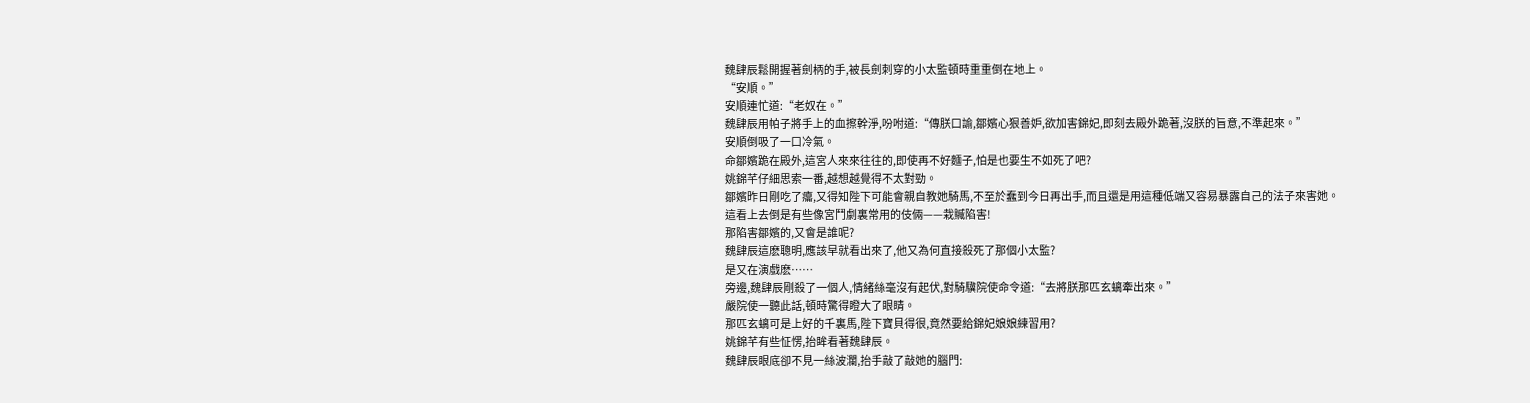魏肆辰鬆開握著劍柄的手,被長劍刺穿的小太監頓時重重倒在地上。
“安順。”
安順連忙道:“老奴在。”
魏肆辰用帕子將手上的血擦幹淨,吩咐道:“傳朕口諭,鄒嬪心狠善妒,欲加害錦妃,即刻去殿外跪著,沒朕的旨意,不準起來。”
安順倒吸了一口冷氣。
命鄒嬪跪在殿外,這宮人來來往往的,即使再不好麵子,怕是也要生不如死了吧?
姚錦芊仔細思索一番,越想越覺得不太對勁。
鄒嬪昨日剛吃了癟,又得知陛下可能會親自教她騎馬,不至於蠢到今日再出手,而且還是用這種低端又容易暴露自己的法子來害她。
這看上去倒是有些像宮鬥劇裏常用的伎倆——栽贓陷害!
那陷害鄒嬪的,又會是誰呢?
魏肆辰這麽聰明,應該早就看出來了,他又為何直接殺死了那個小太監?
是又在演戲麽……
旁邊,魏肆辰剛殺了一個人,情緒絲毫沒有起伏,對騎驥院使命令道:“去將朕那匹玄螭牽出來。”
嚴院使一聽此話,頓時驚得瞪大了眼睛。
那匹玄螭可是上好的千裏馬,陛下寶貝得很,竟然要給錦妃娘娘練習用?
姚錦芊有些怔愣,抬眸看著魏肆辰。
魏肆辰眼底卻不見一絲波瀾,抬手敲了敲她的腦門: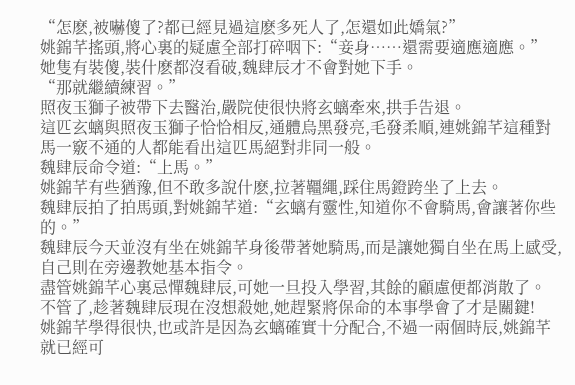“怎麽,被嚇傻了?都已經見過這麽多死人了,怎還如此嬌氣?”
姚錦芊搖頭,將心裏的疑慮全部打碎咽下:“妾身……還需要適應適應。”
她隻有裝傻,裝什麽都沒看破,魏肆辰才不會對她下手。
“那就繼續練習。”
照夜玉獅子被帶下去醫治,嚴院使很快將玄螭牽來,拱手告退。
這匹玄螭與照夜玉獅子恰恰相反,通體烏黑發亮,毛發柔順,連姚錦芊這種對馬一竅不通的人都能看出這匹馬絕對非同一般。
魏肆辰命令道:“上馬。”
姚錦芊有些猶豫,但不敢多說什麽,拉著韁繩,踩住馬鐙跨坐了上去。
魏肆辰拍了拍馬頭,對姚錦芊道:“玄螭有靈性,知道你不會騎馬,會讓著你些的。”
魏肆辰今天並沒有坐在姚錦芊身後帶著她騎馬,而是讓她獨自坐在馬上感受,自己則在旁邊教她基本指令。
盡管姚錦芊心裏忌憚魏肆辰,可她一旦投入學習,其餘的顧慮便都消散了。
不管了,趁著魏肆辰現在沒想殺她,她趕緊將保命的本事學會了才是關鍵!
姚錦芊學得很快,也或許是因為玄螭確實十分配合,不過一兩個時辰,姚錦芊就已經可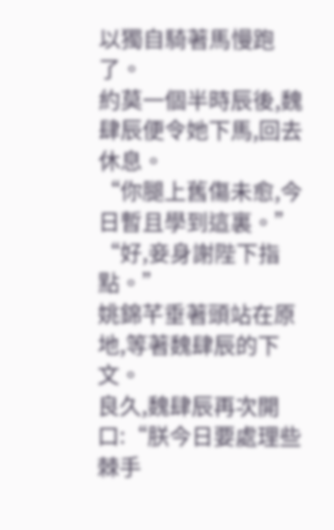以獨自騎著馬慢跑了。
約莫一個半時辰後,魏肆辰便令她下馬,回去休息。
“你腿上舊傷未愈,今日暫且學到這裏。”
“好,妾身謝陛下指點。”
姚錦芊垂著頭站在原地,等著魏肆辰的下文。
良久,魏肆辰再次開口:“朕今日要處理些棘手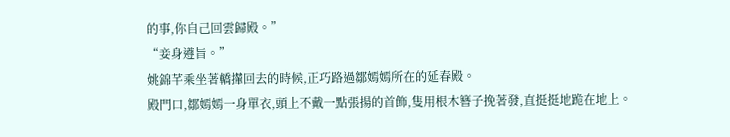的事,你自己回雲歸殿。”
“妾身遵旨。”
姚錦芊乘坐著轎攆回去的時候,正巧路過鄒嫣嫣所在的延春殿。
殿門口,鄒嫣嫣一身單衣,頭上不戴一點張揚的首飾,隻用根木簪子挽著發,直挺挺地跪在地上。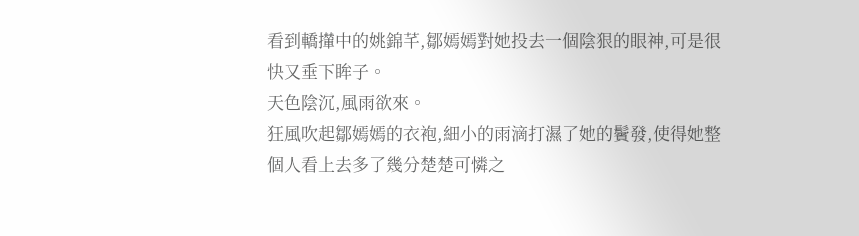看到轎攆中的姚錦芊,鄒嫣嫣對她投去一個陰狠的眼神,可是很快又垂下眸子。
天色陰沉,風雨欲來。
狂風吹起鄒嫣嫣的衣袍,細小的雨滴打濕了她的鬢發,使得她整個人看上去多了幾分楚楚可憐之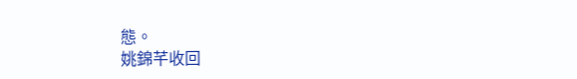態。
姚錦芊收回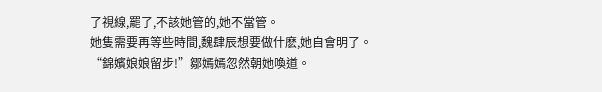了視線,罷了,不該她管的,她不當管。
她隻需要再等些時間,魏肆辰想要做什麽,她自會明了。
“錦嬪娘娘留步!”鄒嫣嫣忽然朝她喚道。